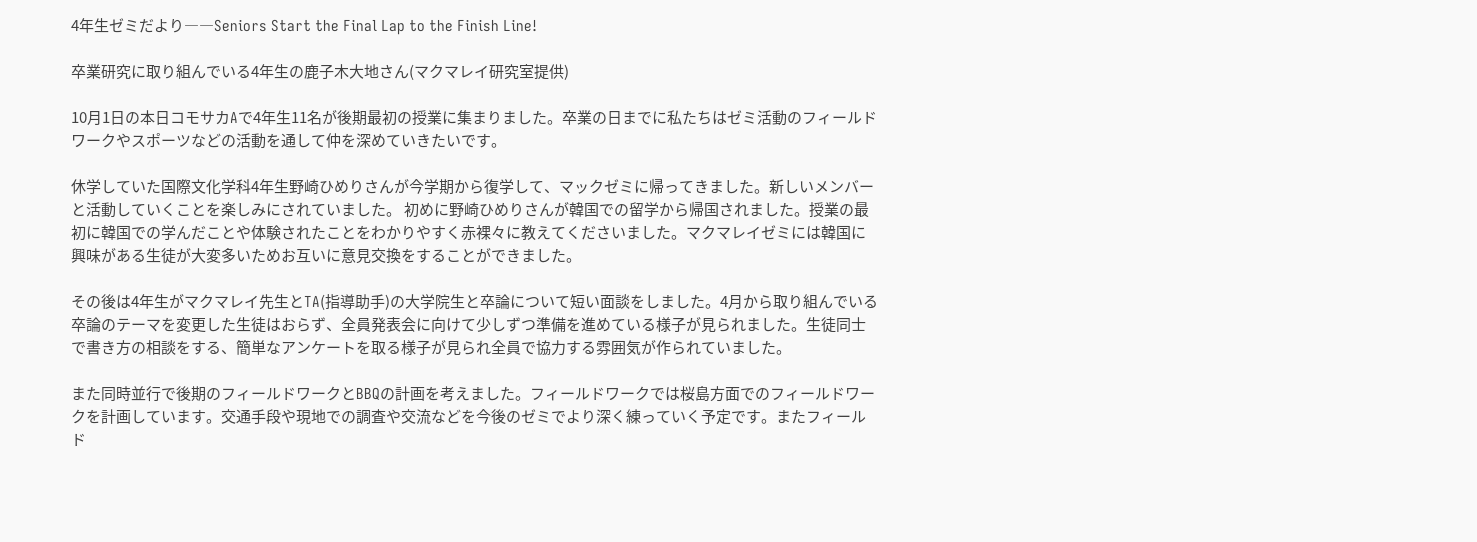4年生ゼミだより――Seniors Start the Final Lap to the Finish Line!

卒業研究に取り組んでいる4年生の鹿子木大地さん(マクマレイ研究室提供)

10月1日の本日コモサカAで4年生11名が後期最初の授業に集まりました。卒業の日までに私たちはゼミ活動のフィールドワークやスポーツなどの活動を通して仲を深めていきたいです。

休学していた国際文化学科4年生野崎ひめりさんが今学期から復学して、マックゼミに帰ってきました。新しいメンバーと活動していくことを楽しみにされていました。 初めに野崎ひめりさんが韓国での留学から帰国されました。授業の最初に韓国での学んだことや体験されたことをわかりやすく赤裸々に教えてくださいました。マクマレイゼミには韓国に興味がある生徒が大変多いためお互いに意見交換をすることができました。

その後は4年生がマクマレイ先生とTA(指導助手)の大学院生と卒論について短い面談をしました。4月から取り組んでいる卒論のテーマを変更した生徒はおらず、全員発表会に向けて少しずつ準備を進めている様子が見られました。生徒同士で書き方の相談をする、簡単なアンケートを取る様子が見られ全員で協力する雰囲気が作られていました。

また同時並行で後期のフィールドワークとBBQの計画を考えました。フィールドワークでは桜島方面でのフィールドワークを計画しています。交通手段や現地での調査や交流などを今後のゼミでより深く練っていく予定です。またフィールド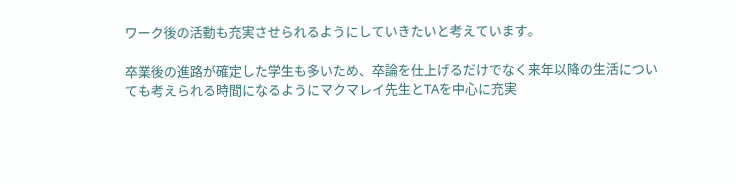ワーク後の活動も充実させられるようにしていきたいと考えています。

卒業後の進路が確定した学生も多いため、卒論を仕上げるだけでなく来年以降の生活についても考えられる時間になるようにマクマレイ先生とTAを中心に充実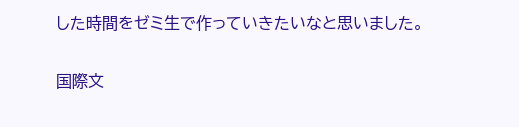した時間をゼミ生で作っていきたいなと思いました。

国際文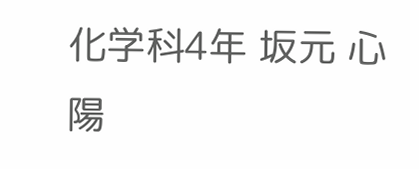化学科4年 坂元 心陽